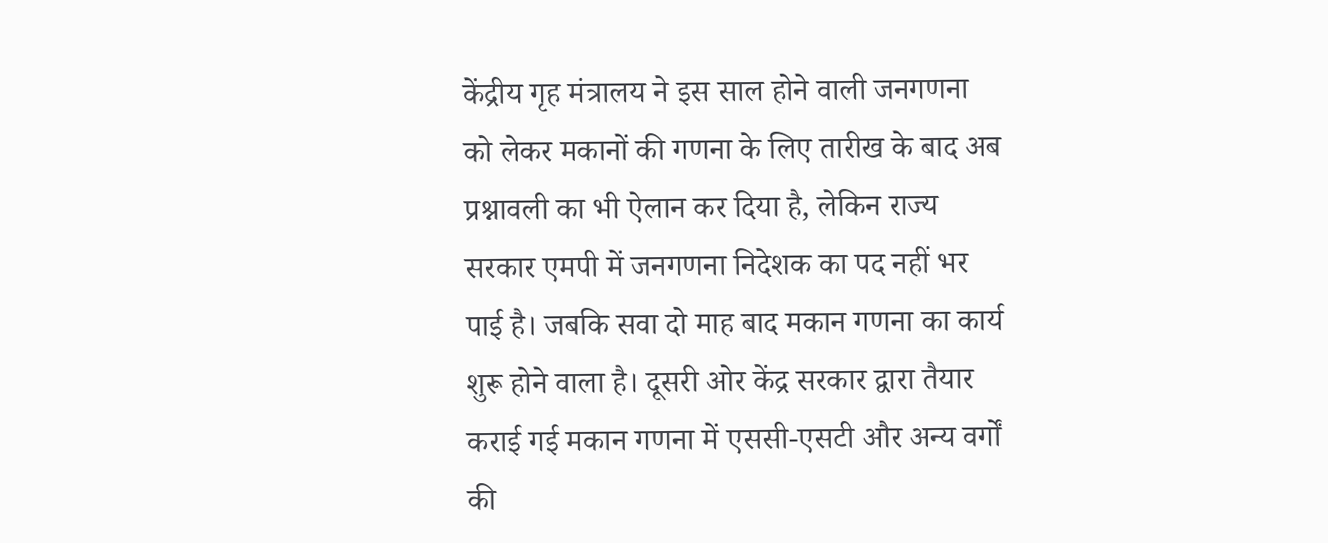केंद्रीय गृह मंत्रालय ने इस साल होने वाली जनगणना को लेकर मकानों की गणना के लिए तारीख के बाद अब प्रश्नावली का भी ऐलान कर दिया है, लेकिन राज्य सरकार एमपी में जनगणना निदेशक का पद नहीं भर पाई है। जबकि सवा दो माह बाद मकान गणना का कार्य शुरू होने वाला है। दूसरी ओर केंद्र सरकार द्वारा तैयार कराई गई मकान गणना में एससी-एसटी और अन्य वर्गों की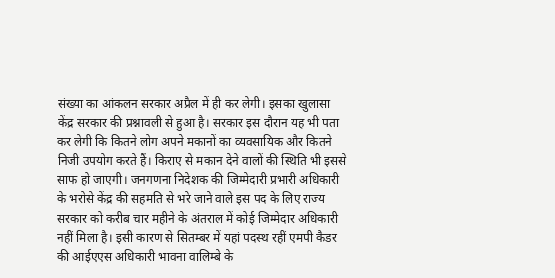संख्या का आंकलन सरकार अप्रैल में ही कर लेगी। इसका खुलासा केंद्र सरकार की प्रश्नावली से हुआ है। सरकार इस दौरान यह भी पता कर लेगी कि कितने लोग अपने मकानों का व्यवसायिक और कितने निजी उपयोग करते हैं। किराए से मकान देने वालों की स्थिति भी इससे साफ हो जाएगी। जनगणना निदेशक की जिम्मेदारी प्रभारी अधिकारी के भरोसे केंद्र की सहमति से भरे जाने वाले इस पद के लिए राज्य सरकार को करीब चार महीने के अंतराल में कोई जिम्मेदार अधिकारी नहीं मिला है। इसी कारण से सितम्बर में यहां पदस्थ रहीं एमपी कैडर की आईएएस अधिकारी भावना वालिम्बे के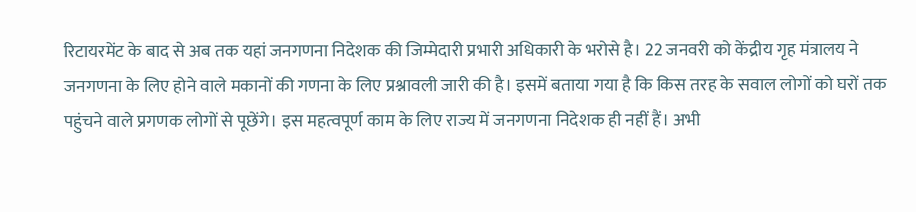रिटायरमेंट के बाद से अब तक यहां जनगणना निदेशक की जिम्मेदारी प्रभारी अधिकारी के भरोसे है। 22 जनवरी को केंद्रीय गृह मंत्रालय ने जनगणना के लिए होने वाले मकानों की गणना के लिए प्रश्नावली जारी की है। इसमें बताया गया है कि किस तरह के सवाल लोगों को घरों तक पहुंचने वाले प्रगणक लोगों से पूछेंगे। इस महत्वपूर्ण काम के लिए राज्य में जनगणना निदेशक ही नहीं हैं। अभी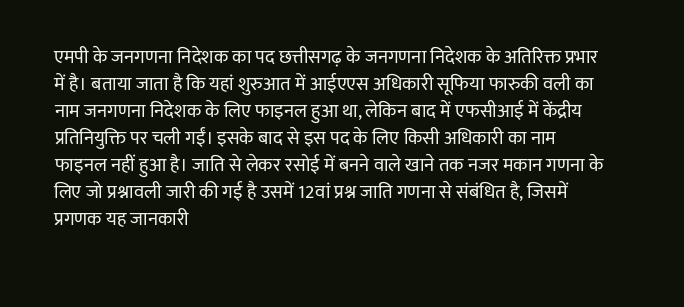एमपी के जनगणना निदेशक का पद छत्तीसगढ़ के जनगणना निदेशक के अतिरिक्त प्रभार में है। बताया जाता है कि यहां शुरुआत में आईएएस अधिकारी सूफिया फारुकी वली का नाम जनगणना निदेशक के लिए फाइनल हुआ था, लेकिन बाद में एफसीआई में केंद्रीय प्रतिनियुक्ति पर चली गईं। इसके बाद से इस पद के लिए किसी अधिकारी का नाम फाइनल नहीं हुआ है। जाति से लेकर रसोई में बनने वाले खाने तक नजर मकान गणना के लिए जो प्रश्नावली जारी की गई है उसमें 12वां प्रश्न जाति गणना से संबंधित है, जिसमें प्रगणक यह जानकारी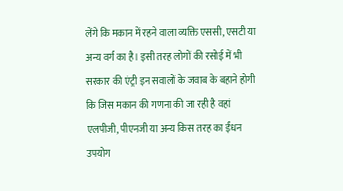लेंगे कि मकान में रहने वाला व्यक्ति एससी, एसटी या अन्य वर्ग का है। इसी तरह लोगों की रसोई में भी सरकार की एंट्री इन सवालों के जवाब के बहाने होगी कि जिस मकान की गणना की जा रही है वहां एलपीजी, पीएनजी या अन्य किस तरह का ईंधन उपयोग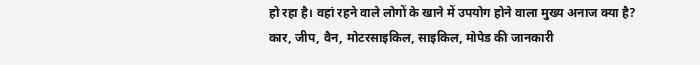हो रहा है। वहां रहने वाले लोगों के खाने में उपयोग होने वाला मुख्य अनाज क्या है? कार, जीप, वैन, मोटरसाइकिल, साइकिल, मोपेड की जानकारी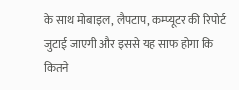के साथ मोबाइल, लैपटाप, कम्प्यूटर की रिपोर्ट जुटाई जाएगी और इससे यह साफ होगा कि कितने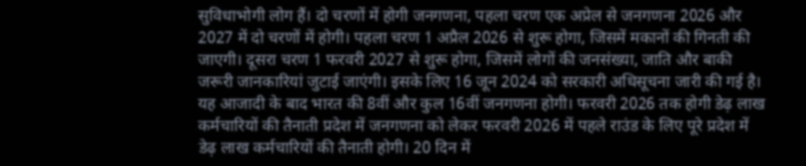सुविधाभोगी लोग हैं। दो चरणों में होगी जनगणना, पहला चरण एक अप्रेल से जनगणना 2026 और 2027 में दो चरणों में होगी। पहला चरण 1 अप्रैल 2026 से शुरू होगा, जिसमें मकानों की गिनती की जाएगी। दूसरा चरण 1 फरवरी 2027 से शुरू होगा, जिसमें लोगों की जनसंख्या, जाति और बाकी जरूरी जानकारियां जुटाई जाएंगी। इसके लिए 16 जून 2024 को सरकारी अधिसूचना जारी की गई है। यह आजादी के बाद भारत की 8वीं और कुल 16वीं जनगणना होगी। फरवरी 2026 तक होगी डेढ़ लाख कर्मचारियों की तैनाती प्रदेश में जनगणना को लेकर फरवरी 2026 में पहले राउंड के लिए पूरे प्रदेश में डेढ़ लाख कर्मचारियों की तैनाती होगी। 20 दिन में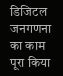डिजिटल जनगणना का काम पूरा किया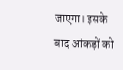जाएगा। इसके बाद आंकड़ों को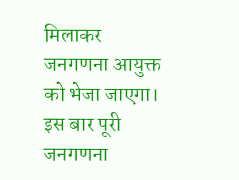मिलाकर जनगणना आयुक्त को भेजा जाएगा। इस बार पूरी जनगणना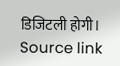डिजिटली होगी।
Source link